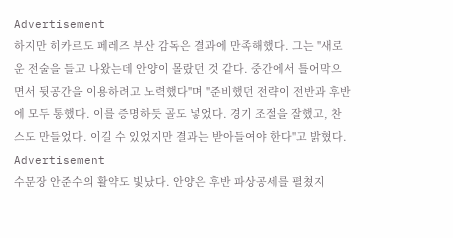Advertisement
하지만 히카르도 페레즈 부산 감독은 결과에 만족해했다. 그는 "새로운 전술을 들고 나왔는데 안양이 몰랐던 것 같다. 중간에서 틀어막으면서 뒷공간을 이용하려고 노력했다"며 "준비했던 전략이 전반과 후반에 모두 통했다. 이를 증명하듯 골도 넣었다. 경기 조절을 잘했고, 찬스도 만들었다. 이길 수 있었지만 결과는 받아들여야 한다"고 밝혔다.
Advertisement
수문장 안준수의 활약도 빛났다. 안양은 후반 파상공세를 펼쳤지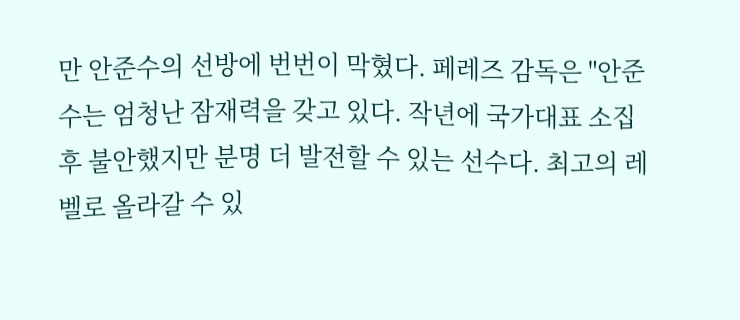만 안준수의 선방에 번번이 막혔다. 페레즈 감독은 "안준수는 엄청난 잠재력을 갖고 있다. 작년에 국가대표 소집 후 불안했지만 분명 더 발전할 수 있는 선수다. 최고의 레벨로 올라갈 수 있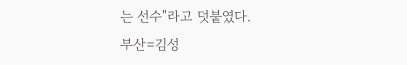는 선수"라고 덧붙였다.
부산=김성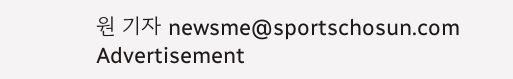원 기자 newsme@sportschosun.com
Advertisement